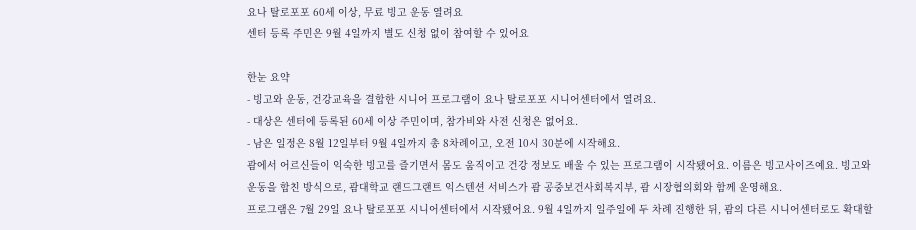요나 탈로포포 60세 이상, 무료 빙고 운동 열려요
센터 등록 주민은 9월 4일까지 별도 신청 없이 참여할 수 있어요

한눈 요약
- 빙고와 운동, 건강교육을 결합한 시니어 프로그램이 요나 탈로포포 시니어센터에서 열려요.
- 대상은 센터에 등록된 60세 이상 주민이며, 참가비와 사전 신청은 없어요.
- 남은 일정은 8월 12일부터 9월 4일까지 총 8차례이고, 오전 10시 30분에 시작해요.
괌에서 어르신들이 익숙한 빙고를 즐기면서 몸도 움직이고 건강 정보도 배울 수 있는 프로그램이 시작됐어요. 이름은 빙고사이즈예요. 빙고와 운동을 합친 방식으로, 괌대학교 랜드그랜트 익스텐션 서비스가 괌 공중보건사회복지부, 괌 시장협의회와 함께 운영해요.
프로그램은 7월 29일 요나 탈로포포 시니어센터에서 시작됐어요. 9월 4일까지 일주일에 두 차례 진행한 뒤, 괌의 다른 시니어센터로도 확대할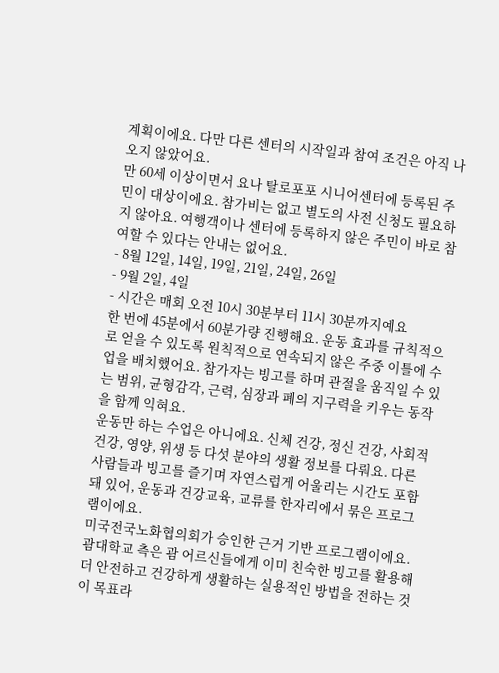계획이에요. 다만 다른 센터의 시작일과 참여 조건은 아직 나오지 않았어요.
만 60세 이상이면서 요나 탈로포포 시니어센터에 등록된 주민이 대상이에요. 참가비는 없고 별도의 사전 신청도 필요하지 않아요. 여행객이나 센터에 등록하지 않은 주민이 바로 참여할 수 있다는 안내는 없어요.
- 8월 12일, 14일, 19일, 21일, 24일, 26일
- 9월 2일, 4일
- 시간은 매회 오전 10시 30분부터 11시 30분까지예요
한 번에 45분에서 60분가량 진행해요. 운동 효과를 규칙적으로 얻을 수 있도록 원칙적으로 연속되지 않은 주중 이틀에 수업을 배치했어요. 참가자는 빙고를 하며 관절을 움직일 수 있는 범위, 균형감각, 근력, 심장과 폐의 지구력을 키우는 동작을 함께 익혀요.
운동만 하는 수업은 아니에요. 신체 건강, 정신 건강, 사회적 건강, 영양, 위생 등 다섯 분야의 생활 정보를 다뤄요. 다른 사람들과 빙고를 즐기며 자연스럽게 어울리는 시간도 포함돼 있어, 운동과 건강교육, 교류를 한자리에서 묶은 프로그램이에요.
미국전국노화협의회가 승인한 근거 기반 프로그램이에요. 괌대학교 측은 괌 어르신들에게 이미 친숙한 빙고를 활용해 더 안전하고 건강하게 생활하는 실용적인 방법을 전하는 것이 목표라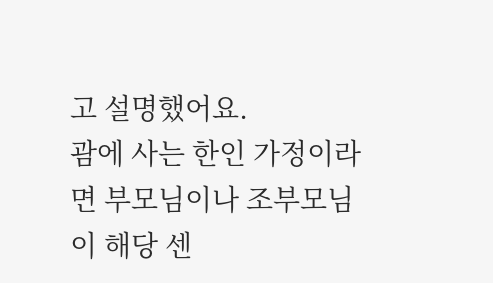고 설명했어요.
괌에 사는 한인 가정이라면 부모님이나 조부모님이 해당 센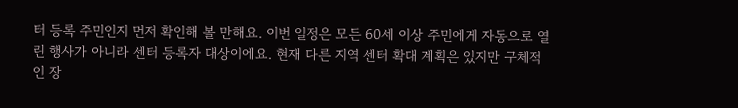터 등록 주민인지 먼저 확인해 볼 만해요. 이번 일정은 모든 60세 이상 주민에게 자동으로 열린 행사가 아니라 센터 등록자 대상이에요. 현재 다른 지역 센터 확대 계획은 있지만 구체적인 장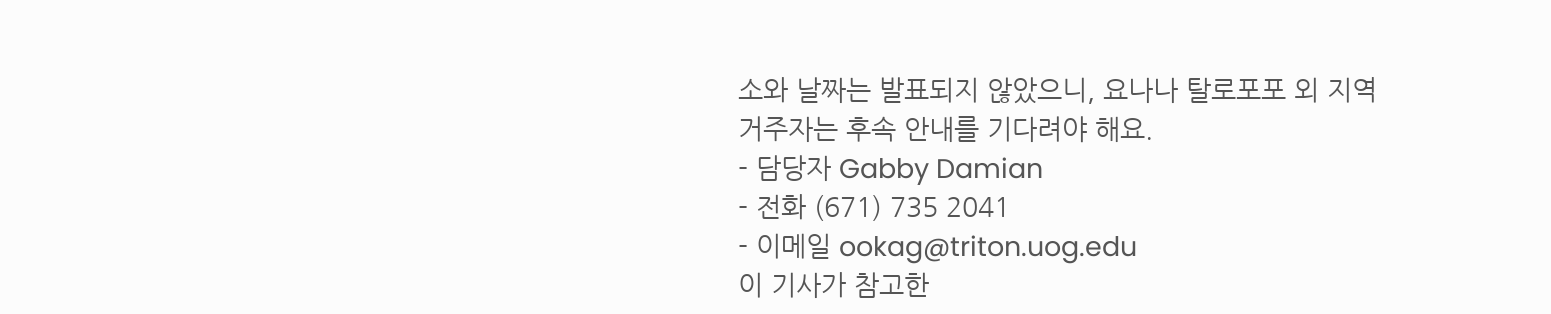소와 날짜는 발표되지 않았으니, 요나나 탈로포포 외 지역 거주자는 후속 안내를 기다려야 해요.
- 담당자 Gabby Damian
- 전화 (671) 735 2041
- 이메일 ookag@triton.uog.edu
이 기사가 참고한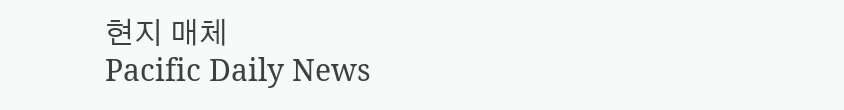현지 매체
Pacific Daily News